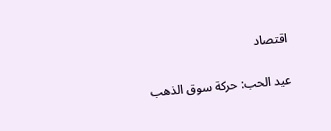اقتصاد

عيد الحب: حركة سوق الذهب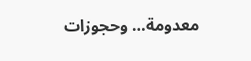معدومة… وحجوزات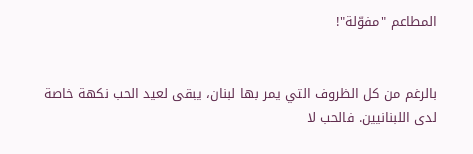المطاعم "مفوّلة"!


بالرغم من كل الظروف التي يمر بها لبنان، يبقى لعيد الحب نكهة خاصة لدى اللبنانيين. فالحب لا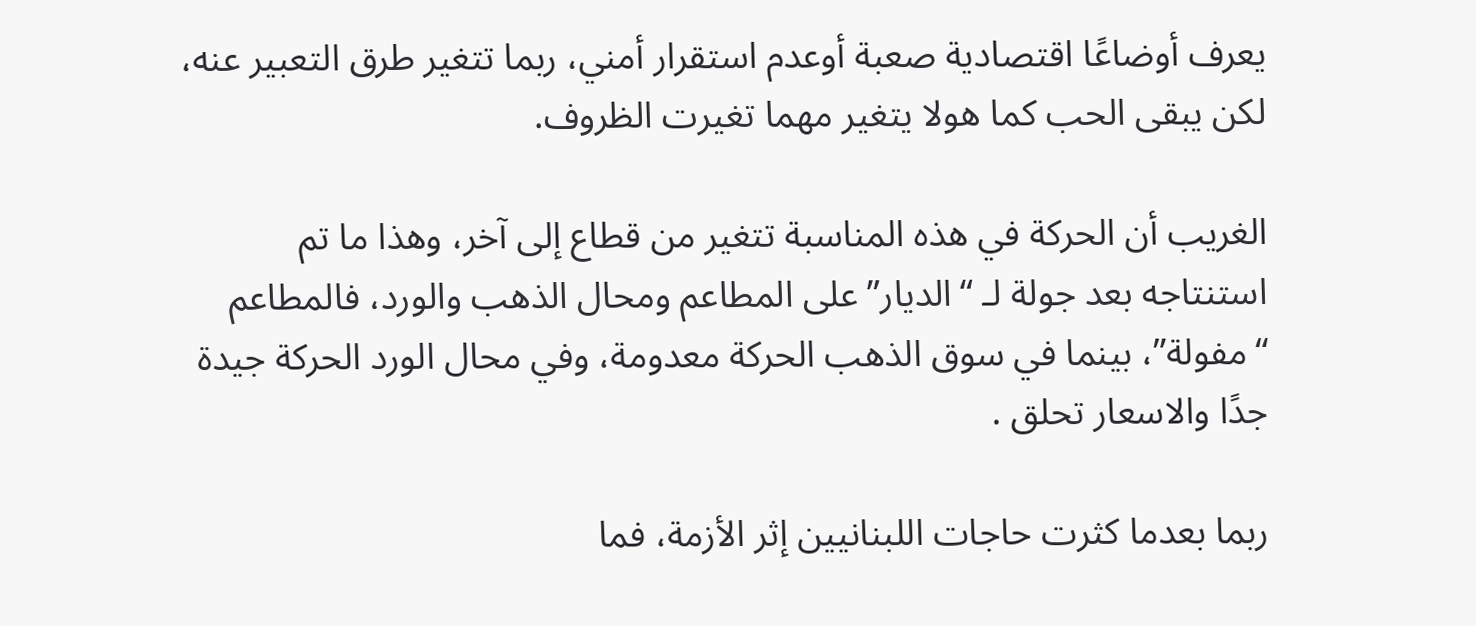يعرف أوضاعًا اقتصادية صعبة أوعدم استقرار أمني، ربما تتغير طرق التعبير عنه، لكن يبقى الحب كما هولا يتغير مهما تغيرت الظروف.

الغريب أن الحركة في هذه المناسبة تتغير من قطاع إلى آخر، وهذا ما تم استنتاجه بعد جولة لـ “الديار” على المطاعم ومحال الذهب والورد، فالمطاعم “مفولة”، بينما في سوق الذهب الحركة معدومة، وفي محال الورد الحركة جيدة جدًا والاسعار تحلق .

ربما بعدما كثرت حاجات اللبنانيين إثر الأزمة، فما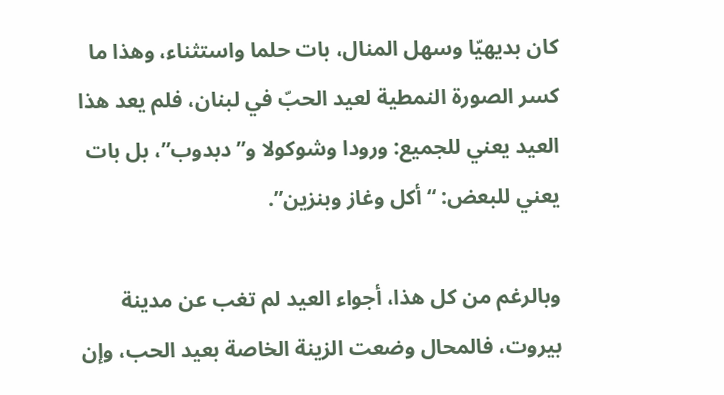كان بديهيّا وسهل المنال، بات حلما واستثناء، وهذا ما كسر الصورة النمطية لعيد الحبّ في لبنان، فلم يعد هذا العيد يعني للجميع: ورودا وشوكولا و”دبدوب”، بل بات يعني للبعض: “أكل وغاز وبنزين”.

وبالرغم من كل هذا، أجواء العيد لم تغب عن مدينة بيروت، فالمحال وضعت الزينة الخاصة بعيد الحب، وإن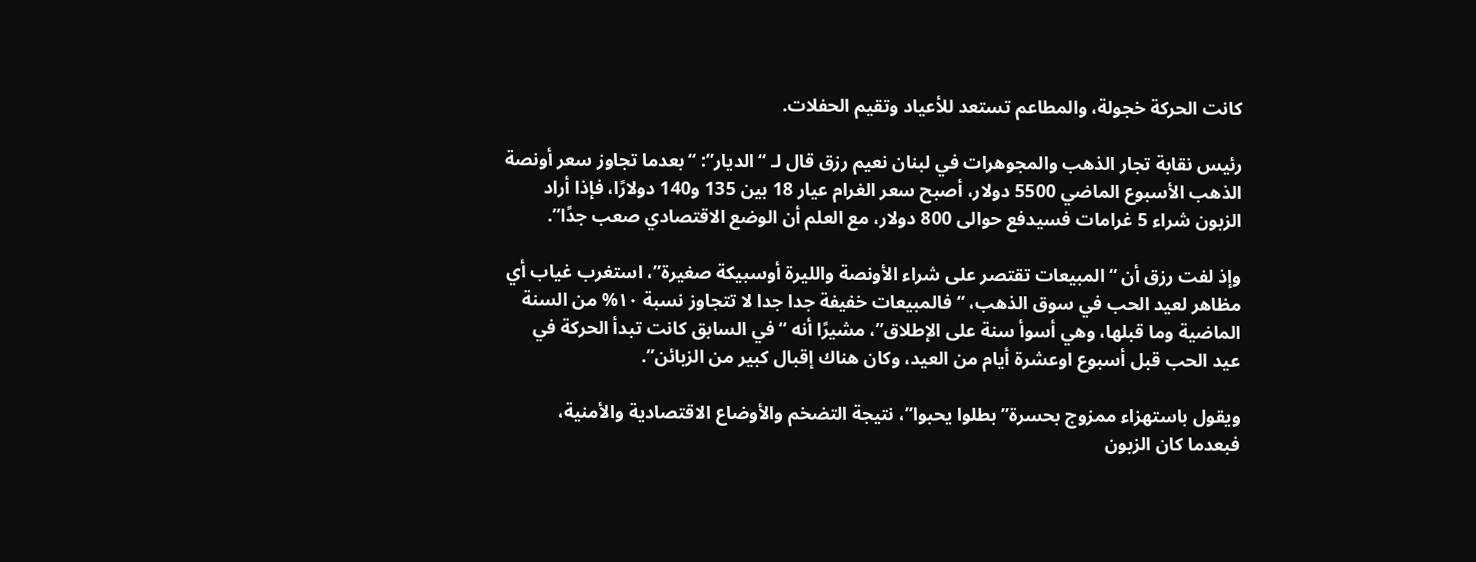كانت الحركة خجولة، والمطاعم تستعد للأعياد وتقيم الحفلات.

رئيس نقابة تجار الذهب والمجوهرات في لبنان نعيم رزق قال لـ “الديار”: “بعدما تجاوز سعر أونصة الذهب الأسبوع الماضي 5500 دولار، أصبح سعر الغرام عيار 18 بين 135 و140 دولارًا، فإذا أراد الزبون شراء 5 غرامات فسيدفع حوالى 800 دولار، مع العلم أن الوضع الاقتصادي صعب جدًا”.

وإذ لفت رزق أن “المبيعات تقتصر على شراء الأونصة والليرة أوسبيكة صغيرة”، استغرب غياب أي مظاهر لعيد الحب في سوق الذهب، “فالمبيعات خفيفة جدا جدا لا تتجاوز نسبة ١٠% من السنة الماضية وما قبلها، وهي أسوأ سنة على الإطلاق”، مشيرًا أنه “في السابق كانت تبدأ الحركة في عيد الحب قبل أسبوع اوعشرة أيام من العيد، وكان هناك إقبال كبير من الزبائن”.

ويقول باستهزاء ممزوج بحسرة”بطلوا يحبوا”، نتيجة التضخم والأوضاع الاقتصادية والأمنية، فبعدما كان الزبون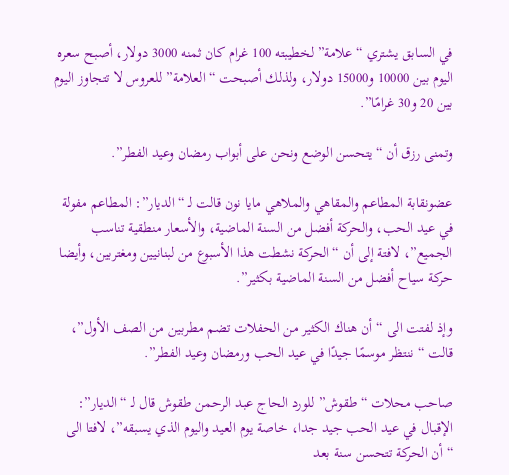في السابق يشتري “علامة” لخطيبته 100 غرام كان ثمنه 3000 دولار، أصبح سعره اليوم بين 10000 و15000 دولار، ولذلك أصبحت “العلامة” للعروس لا تتجاوز اليوم بين 20 و30 غرامًا”.

وتمنى رزق أن “يتحسن الوضع ونحن على أبواب رمضان وعيد الفطر”.

عضونقابة المطاعم والمقاهي والملاهي مايا نون قالت لـ “الديار”: المطاعم مفولة في عيد الحب، والحركة أفضل من السنة الماضية، والأسعار منطقية تناسب الجميع”، لافتة إلى أن “الحركة نشطت هذا الأسبوع من لبنانيين ومغتربين، وأيضا حركة سياح أفضل من السنة الماضية بكثير”.

وإذ لفتت الى “أن هناك الكثير من الحفلات تضم مطربين من الصف الأول”، قالت “ننتظر موسمًا جيدًا في عيد الحب ورمضان وعيد الفطر”.

صاحب محلات “طقوش” للورد الحاج عبد الرحمن طقوش قال لـ “الديار”: الإقبال في عيد الحب جيد جدا، خاصة يوم العيد واليوم الذي يسبقه”، لافتا الى “أن الحركة تتحسن سنة بعد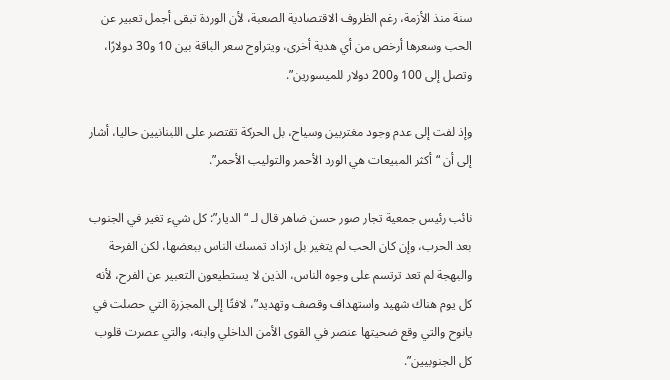سنة منذ الأزمة، رغم الظروف الاقتصادية الصعبة، لأن الوردة تبقى أجمل تعبير عن الحب وسعرها أرخص من أي هدية أخرى، ويتراوح سعر الباقة بين 10 و30 دولارًا، وتصل إلى 100 و200 دولار للميسورين”.

وإذ لفت إلى عدم وجود مغتربين وسياح، بل الحركة تقتصر على اللبنانيين حاليا، أشار إلى أن “أكثر المبيعات هي الورد الأحمر والتوليب الأحمر”.

نائب رئيس جمعية تجار صور حسن ضاهر قال لـ “الديار”: كل شيء تغير في الجنوب بعد الحرب، وإن كان الحب لم يتغير بل ازداد تمسك الناس ببعضها، لكن الفرحة والبهجة لم تعد ترتسم على وجوه الناس، الذين لا يستطيعون التعبير عن الفرح، لأنه كل يوم هناك شهيد واستهداف وقصف وتهديد”، لافتًا إلى المجزرة التي حصلت في يانوح والتي وقع ضحيتها عنصر في القوى الأمن الداخلي وابنه، والتي عصرت قلوب كل الجنوبيين”.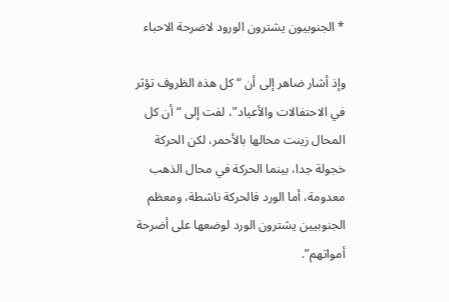* الجنوبيون يشترون الورود لاضرحة الاحباء

وإذ أشار ضاهر إلى أن “كل هذه الظروف تؤثر في الاحتفالات والأعياد”، لفت إلى “أن كل المحال زينت محالها بالأحمر، لكن الحركة خجولة جدا، بينما الحركة في محال الذهب معدومة، أما الورد فالحركة ناشطة، ومعظم الجنوبيين يشترون الورد لوضعها على أضرحة أمواتهم”.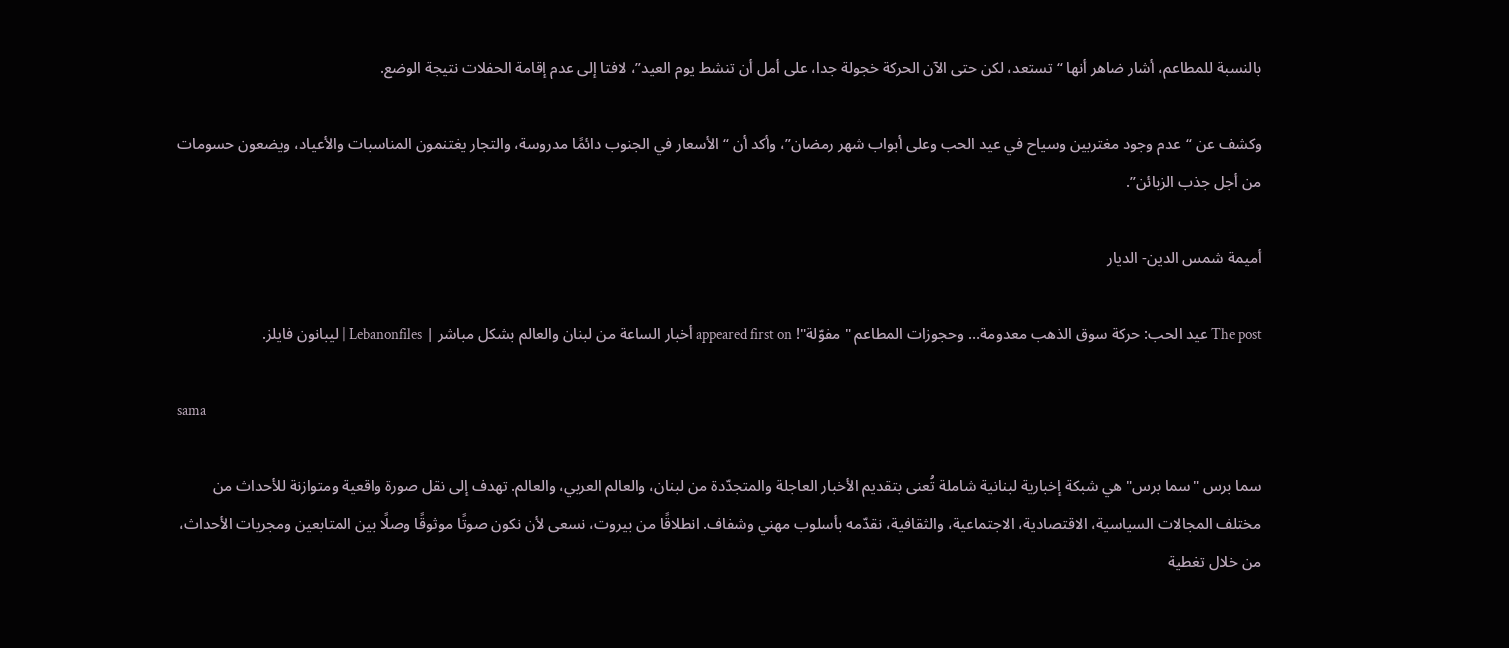بالنسبة للمطاعم، أشار ضاهر أنها “تستعد، لكن حتى الآن الحركة خجولة جدا، على أمل أن تنشط يوم العيد”، لافتا إلى عدم إقامة الحفلات نتيجة الوضع.

وكشف عن “عدم وجود مغتربين وسياح في عيد الحب وعلى أبواب شهر رمضان”، وأكد أن “الأسعار في الجنوب دائمًا مدروسة، والتجار يغتنمون المناسبات والأعياد، ويضعون حسومات من أجل جذب الزبائن”.

أميمة شمس الدين- الديار

The post عيد الحب: حركة سوق الذهب معدومة… وحجوزات المطاعم "مفوّلة"! appeared first on أخبار الساعة من لبنان والعالم بشكل مباشر | Lebanonfiles | ليبانون فايلز.

sama

سما برس "سما برس" هي شبكة إخبارية لبنانية شاملة تُعنى بتقديم الأخبار العاجلة والمتجدّدة من لبنان، والعالم العربي، والعالم. تهدف إلى نقل صورة واقعية ومتوازنة للأحداث من مختلف المجالات السياسية، الاقتصادية، الاجتماعية، والثقافية، نقدّمه بأسلوب مهني وشفاف. انطلاقًا من بيروت، نسعى لأن نكون صوتًا موثوقًا وصلًا بين المتابعين ومجريات الأحداث، من خلال تغطية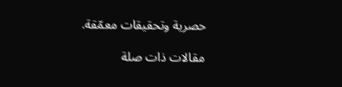حصرية وتحقيقات معمّقة.

مقالات ذات صلة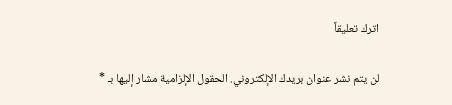اترك تعليقاً

لن يتم نشر عنوان بريدك الإلكتروني. الحقول الإلزامية مشار إليها بـ *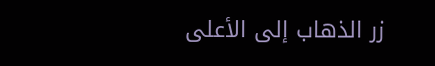زر الذهاب إلى الأعلى